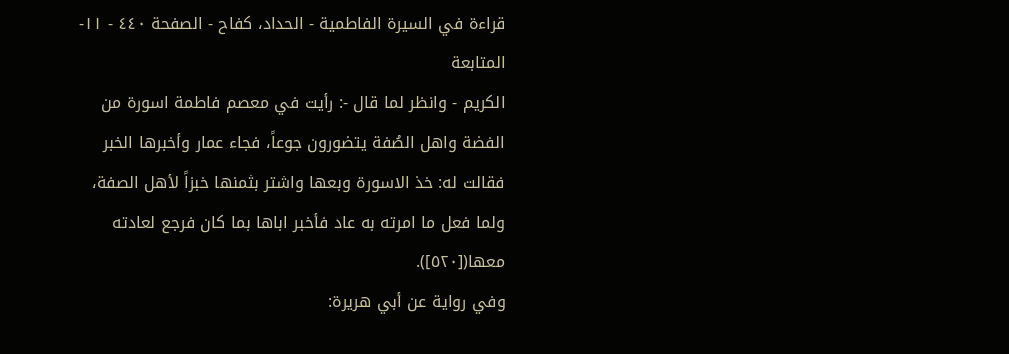قراءة في السيرة الفاطمية - الحداد، كفاح - الصفحة ٤٤٠ - ١١- المتابعة
الكريم - وانظر لما قال -: رأيت في معصم فاطمة اسورة من الفضة واهل الصُفة يتضورون جوعاً، فجاء عمار وأخبرها الخبر فقالت له: خذ الاسورة وبعها واشتر بثمنها خبزاً لأهل الصفة، ولما فعل ما امرته به عاد فأخبر اباها بما كان فرجع لعادته معها([٥٢٠]).
وفي رواية عن أبي هريرة: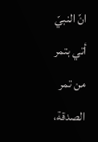انّ النبيّ أتي بتمر من تمر الصدقة،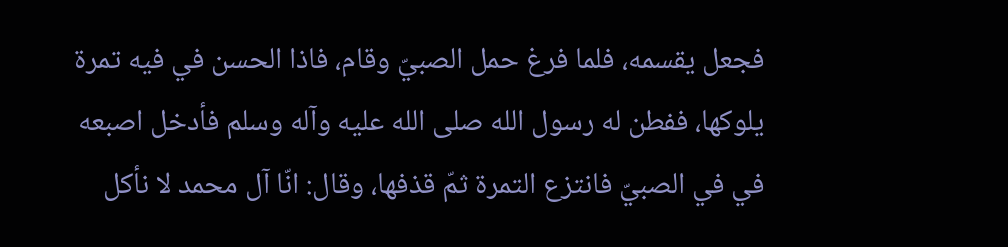فجعل يقسمه، فلما فرغ حمل الصبيّ وقام، فاذا الحسن في فيه تمرة يلوکها، ففطن له رسول الله صلى الله عليه وآله وسلم فأدخل اصبعه في في الصبيّ فانتزع التمرة ثمّ قذفها، وقال: انّا آل محمد لا نأکل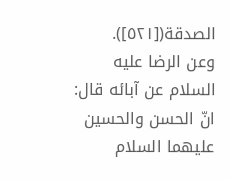الصدقة([٥٢١]).
وعن الرضا عليه السلام عن آبائه قال: انّ الحسن والحسين عليهما السلام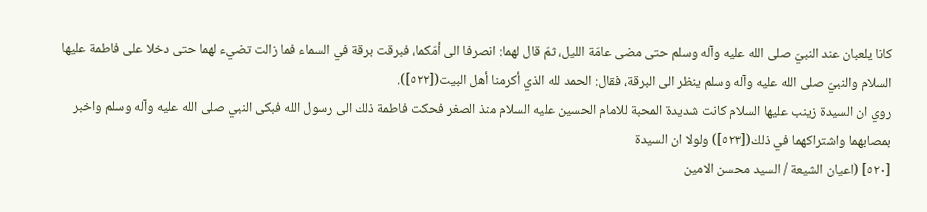كانا يلعبان عند النبيّ صلى الله عليه وآله وسلم حتى مضى عامّة الليل، ثمّ قال لهما: انصرفا الى أمّكما، فبرقت برقة في السماء فما زالت تضيء لهما حتى دخلا على فاطمة عليها السلام والنبيّ صلى الله عليه وآله وسلم ينظر الى البرقة، فقال: الحمد لله الذي أكرمنا أهل البيت([٥٢٢]).
روي ان السيدة زينب عليها السلام كانت شديدة المحبة للامام الحسين عليه السلام منذ الصغر فحكت فاطمة ذلك الى رسول الله فبكى النبي صلى الله عليه وآله وسلم واخبر بمصابهما واشتراكهما في ذلك([٥٢٣]) ولولا ان السيدة
[٥٢٠] (اعيان الشيعة / السيد محسن الامين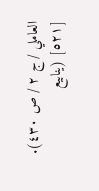العاملي / ج ٢ / ص ٤٣٠).
[٥٢١] (ينابيع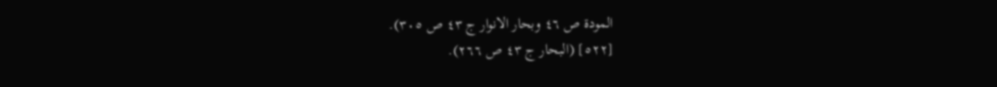المودة ص ٤٦ وبحار الانوار ج ٤٣ ص ٣٠٥).
[٥٢٢] (البحار ج ٤٣ ص ٢٦٦).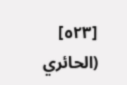[٥٢٣] (الحائري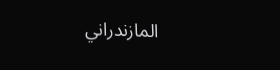المازندراني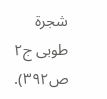شجرة طوبى ج٢ ص٣٩٢).